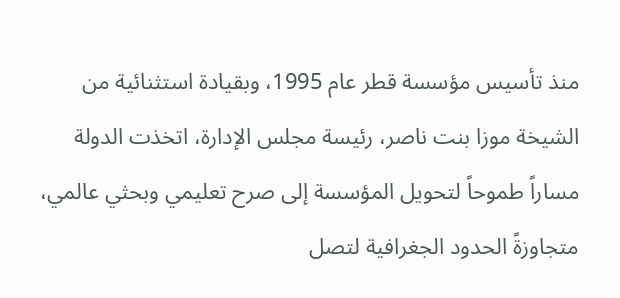منذ تأسيس مؤسسة قطر عام 1995، وبقيادة استثنائية من الشيخة موزا بنت ناصر، رئيسة مجلس الإدارة، اتخذت الدولة مساراً طموحاً لتحويل المؤسسة إلى صرح تعليمي وبحثي عالمي، متجاوزةً الحدود الجغرافية لتصل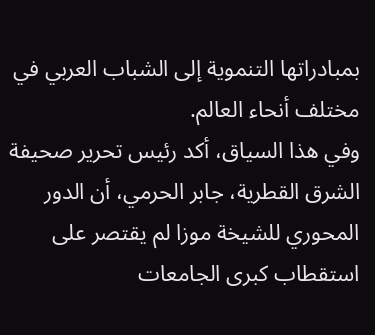بمبادراتها التنموية إلى الشباب العربي في مختلف أنحاء العالم.
وفي هذا السياق، أكد رئيس تحرير صحيفة الشرق القطرية، جابر الحرمي، أن الدور المحوري للشيخة موزا لم يقتصر على استقطاب كبرى الجامعات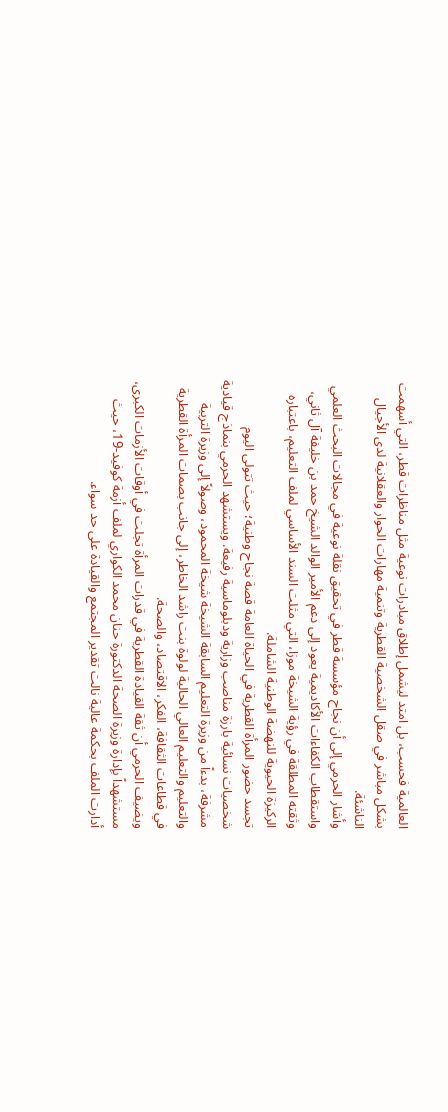العالمية فحسب، بل امتد ليشمل إطلاق مبادرات نوعية مثل مناظرات قطر، التي أسهمت بشكل مباشر في صقل الشخصية القطرية وتنمية مهارات الحوار والعقلانية لدى الأجيال الناشئة.
وأشار الحرمي إلى أن نجاح مؤسسة قطر في تحقيق نقلة نوعية في مجالات البحث العلمي واستقطاب الكفاءات الأكاديمية يعود إلى دعم الأمير الوالد الشيخ حمد بن خليفة آل ثاني، وثقته المطلقة في رؤية الشيخة موزا، التي مثلت السند الأساسي لملف التعليم، باعتباره الركيزة الحيوية للنهضة الوطنية الشاملة.
تجسد حضور المرأة القطرية في الحياة العامة قصة نجاح وطنية؛ حيث تتولى اليوم شخصيات نسائية بارزة مناصب وزارية ودبلوماسية رفيعة. ويستشهد الحرمي بنماذج قيادية مشرفة، بدءاً من وزيرة التعليم السابقة الشيخة شيخة المحمود، وصولاً إلى وزيرة التربية والتعليم والتعليم العالي الحالية لولوة بنت راشد الخاطر، إلى جانب بصمات المرأة القطرية في قطاعات الثقافة، الفكر، الاقتصاد، والصحة.
ويضيف الحرمي أن ثقة القيادة القطرية في قدرات المرأة تجلت في أوقات الأزمات الكبرى، مستشهداً بإدارة وزيرة الصحة الدكتورة حنان محمد الكواري لملف أزمة كوفيد-19، حيث أدارت الملف بحكمة عالية نالت تقدير المجتمع والقيادة على حد سواء.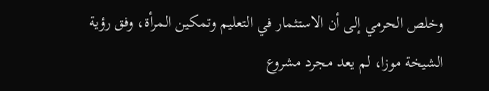وخلص الحرمي إلى أن الاستثمار في التعليم وتمكين المرأة، وفق رؤية الشيخة موزا، لم يعد مجرد مشروع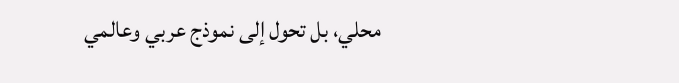محلي، بل تحول إلى نموذج عربي وعالمي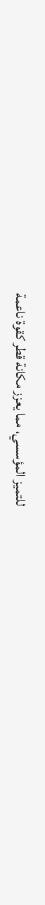للتميز المؤسسي، مما يعزز مكانة قطر كقوة ناعمة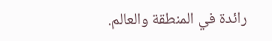رائدة في المنطقة والعالم.